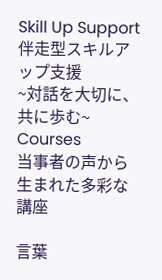Skill Up Support
伴走型スキルアップ支援
~対話を大切に、共に歩む~
Courses
当事者の声から生まれた多彩な講座

言葉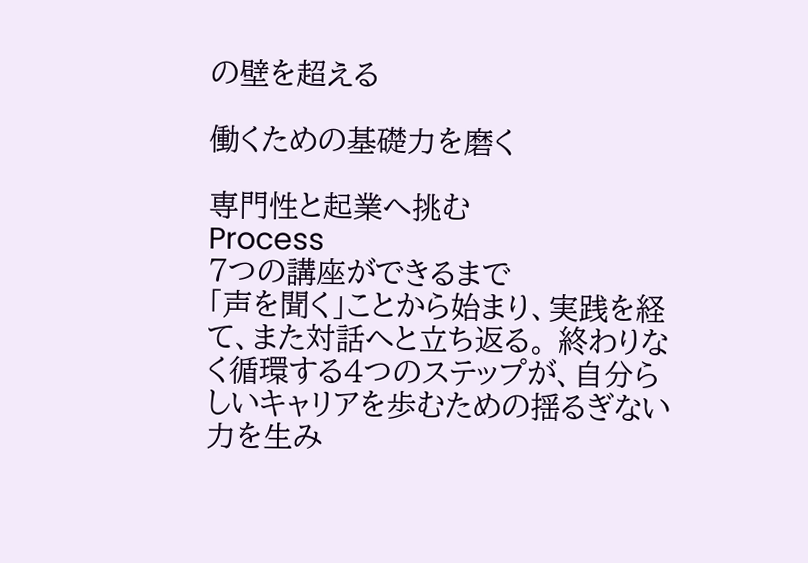の壁を超える

働くための基礎力を磨く

専門性と起業へ挑む
Process
7つの講座ができるまで
「声を聞く」ことから始まり、実践を経て、また対話へと立ち返る。 終わりなく循環する4つのステップが、自分らしいキャリアを歩むための揺るぎない力を生み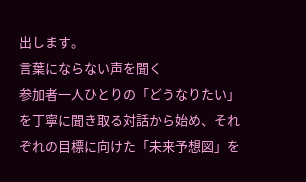出します。
言葉にならない声を聞く
参加者一人ひとりの「どうなりたい」を丁寧に聞き取る対話から始め、それぞれの目標に向けた「未来予想図」を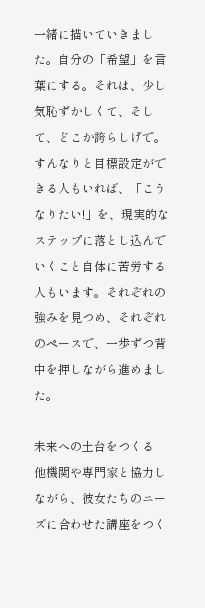一緒に描いていきました。自分の「希望」を言葉にする。それは、少し気恥ずかしくて、そして、どこか誇らしげで。
すんなりと目標設定ができる人もいれば、「こうなりたい!」を、現実的なステップに落とし込んでいくこと自体に苦労する人もいます。それぞれの強みを見つめ、それぞれのペースで、一歩ずつ背中を押しながら進めました。

未来への土台をつくる
他機関や専門家と協力しながら、彼女たちのニーズに合わせた講座をつく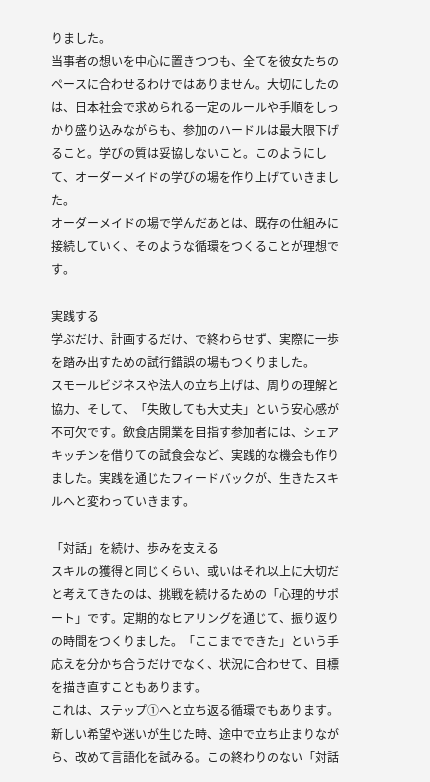りました。
当事者の想いを中心に置きつつも、全てを彼女たちのペースに合わせるわけではありません。大切にしたのは、日本社会で求められる一定のルールや手順をしっかり盛り込みながらも、参加のハードルは最大限下げること。学びの質は妥協しないこと。このようにして、オーダーメイドの学びの場を作り上げていきました。
オーダーメイドの場で学んだあとは、既存の仕組みに接続していく、そのような循環をつくることが理想です。

実践する
学ぶだけ、計画するだけ、で終わらせず、実際に一歩を踏み出すための試行錯誤の場もつくりました。
スモールビジネスや法人の立ち上げは、周りの理解と協力、そして、「失敗しても大丈夫」という安心感が不可欠です。飲食店開業を目指す参加者には、シェアキッチンを借りての試食会など、実践的な機会も作りました。実践を通じたフィードバックが、生きたスキルへと変わっていきます。

「対話」を続け、歩みを支える
スキルの獲得と同じくらい、或いはそれ以上に大切だと考えてきたのは、挑戦を続けるための「心理的サポート」です。定期的なヒアリングを通じて、振り返りの時間をつくりました。「ここまでできた」という手応えを分かち合うだけでなく、状況に合わせて、目標を描き直すこともあります。
これは、ステップ①へと立ち返る循環でもあります。新しい希望や迷いが生じた時、途中で立ち止まりながら、改めて言語化を試みる。この終わりのない「対話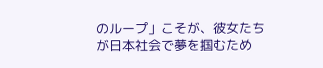のループ」こそが、彼女たちが日本社会で夢を掴むため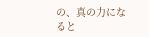の、真の力になると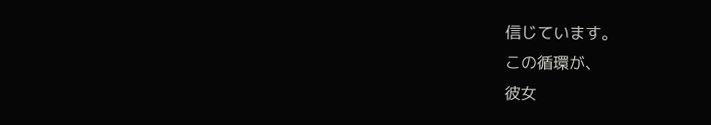信じています。
この循環が、
彼女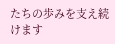たちの歩みを支え続けます